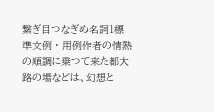繋ぎ目つなぎめ名詞1標準文例 · 用例作者の情熱の順調に乗つて来た都大路の場などは、幻想と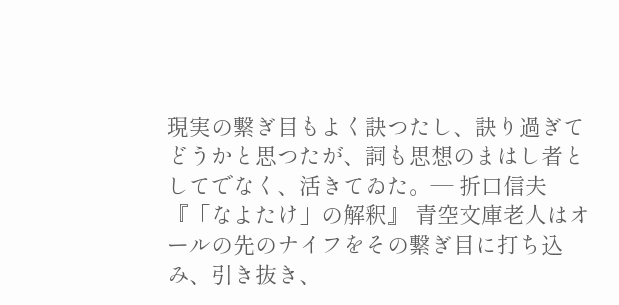現実の繋ぎ目もよく訣つたし、訣り過ぎてどうかと思つたが、詞も思想のまはし者としてでなく、活きてゐた。— 折口信夫 『「なよたけ」の解釈』 青空文庫老人はオールの先のナイフをその繋ぎ目に打ち込み、引き抜き、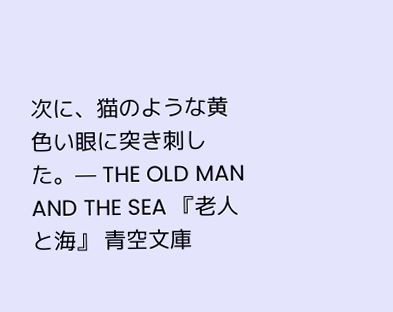次に、猫のような黄色い眼に突き刺した。— THE OLD MAN AND THE SEA 『老人と海』 青空文庫